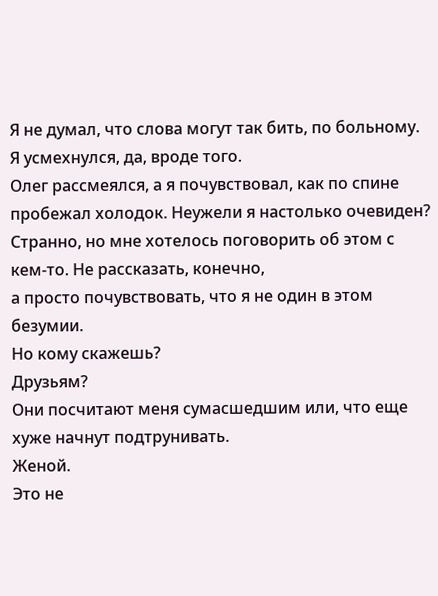Я не думал, что слова могут так бить, по больному. Я усмехнулся, да, вроде того.
Олег рассмеялся, а я почувствовал, как по спине пробежал холодок. Неужели я настолько очевиден?
Странно, но мне хотелось поговорить об этом с кем-то. Не рассказать, конечно,
а просто почувствовать, что я не один в этом безумии.
Но кому скажешь?
Друзьям?
Они посчитают меня сумасшедшим или, что еще хуже начнут подтрунивать.
Женой.
Это не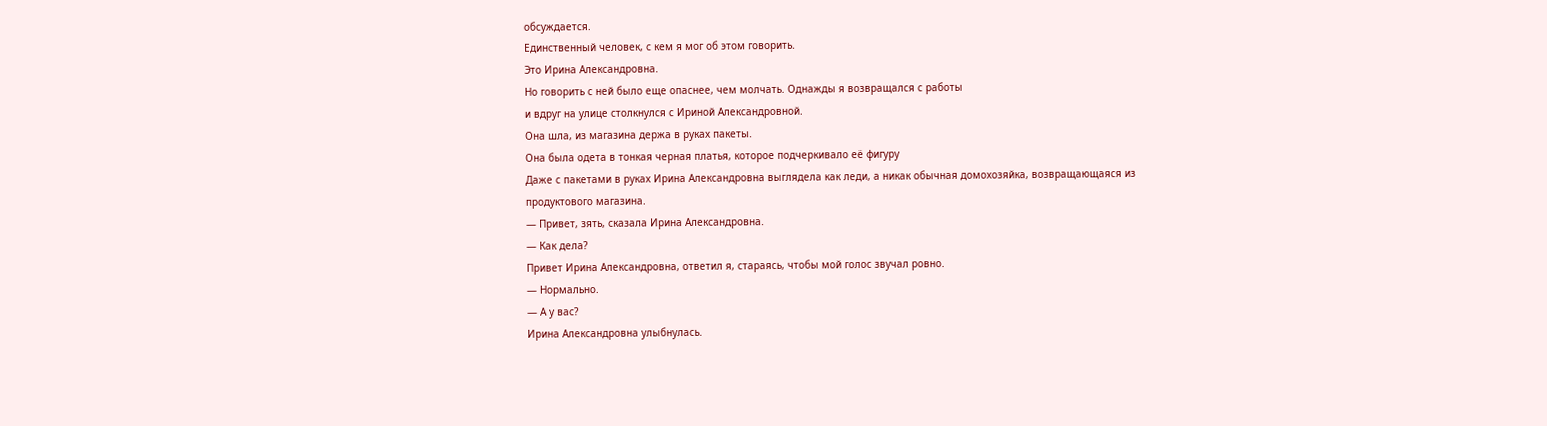обсуждается.
Единственный человек, с кем я мог об этом говорить.
Это Ирина Александровна.
Но говорить с ней было еще опаснее, чем молчать. Однажды я возвращался с работы
и вдруг на улице столкнулся с Ириной Александровной.
Она шла, из магазина держа в руках пакеты.
Она была одета в тонкая черная платья, которое подчеркивало её фигуру
Даже с пакетами в руках Ирина Александровна выглядела как леди, а никак обычная домохозяйка, возвращающаяся из продуктового магазина.
— Привет, зять, сказала Ирина Александровна.
— Как дела?
Привет Ирина Александровна, ответил я, стараясь, чтобы мой голос звучал ровно.
— Нормально.
— А у вас?
Ирина Александровна улыбнулась.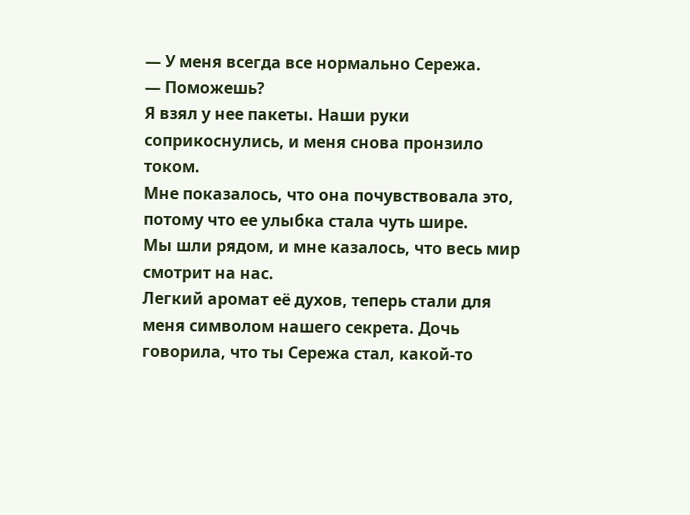— У меня всегда все нормально Сережа.
— Поможешь?
Я взял у нее пакеты. Наши руки соприкоснулись, и меня снова пронзило током.
Мне показалось, что она почувствовала это, потому что ее улыбка стала чуть шире.
Мы шли рядом, и мне казалось, что весь мир смотрит на нас.
Легкий аромат её духов, теперь стали для меня символом нашего секрета. Дочь говорила, что ты Сережа стал, какой-то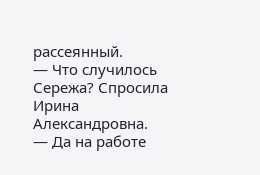рассеянный.
— Что случилось Сережа? Спросила Ирина Александровна.
— Да на работе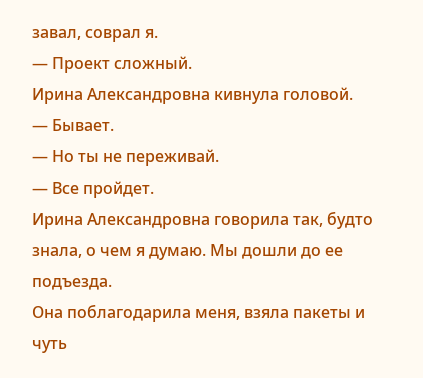завал, соврал я.
— Проект сложный.
Ирина Александровна кивнула головой.
— Бывает.
— Но ты не переживай.
— Все пройдет.
Ирина Александровна говорила так, будто знала, о чем я думаю. Мы дошли до ее подъезда.
Она поблагодарила меня, взяла пакеты и чуть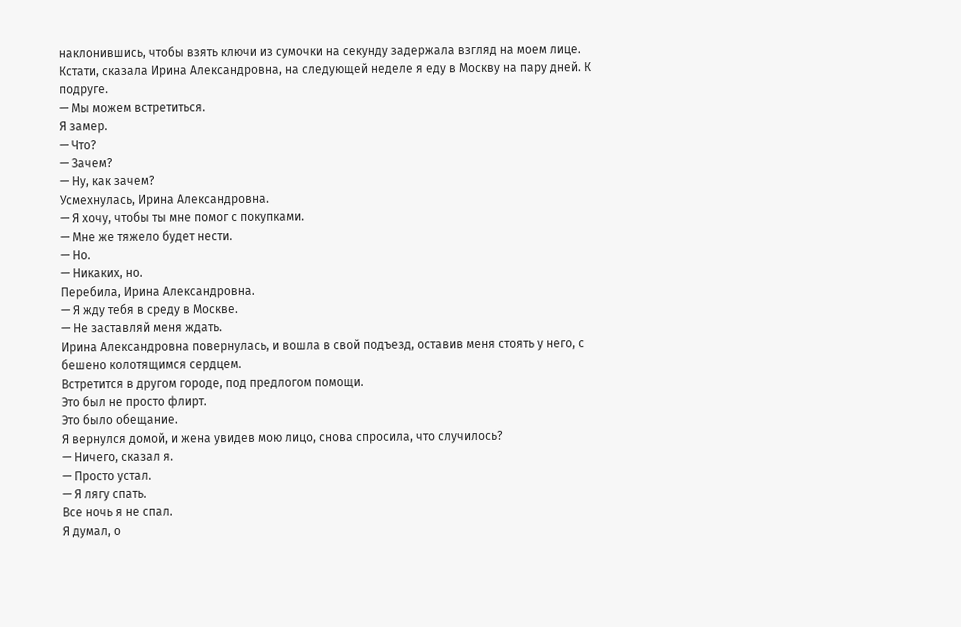наклонившись, чтобы взять ключи из сумочки на секунду задержала взгляд на моем лице. Кстати, сказала Ирина Александровна, на следующей неделе я еду в Москву на пару дней. К подруге.
— Мы можем встретиться.
Я замер.
— Что?
— Зачем?
— Ну, как зачем?
Усмехнулась, Ирина Александровна.
— Я хочу, чтобы ты мне помог с покупками.
— Мне же тяжело будет нести.
— Но.
— Никаких, но.
Перебила, Ирина Александровна.
— Я жду тебя в среду в Москве.
— Не заставляй меня ждать.
Ирина Александровна повернулась, и вошла в свой подъезд, оставив меня стоять у него, с бешено колотящимся сердцем.
Встретится в другом городе, под предлогом помощи.
Это был не просто флирт.
Это было обещание.
Я вернулся домой, и жена увидев мою лицо, снова спросила, что случилось?
— Ничего, сказал я.
— Просто устал.
— Я лягу спать.
Все ночь я не спал.
Я думал, о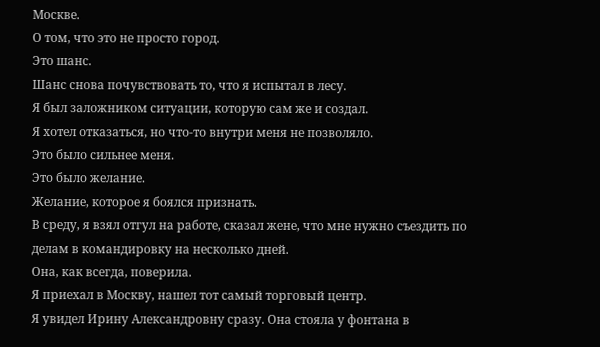Москве.
О том, что это не просто город.
Это шанс.
Шанс снова почувствовать то, что я испытал в лесу.
Я был заложником ситуации, которую сам же и создал.
Я хотел отказаться, но что-то внутри меня не позволяло.
Это было сильнее меня.
Это было желание.
Желание, которое я боялся признать.
В среду, я взял отгул на работе, сказал жене, что мне нужно съездить по делам в командировку на несколько дней.
Она, как всегда, поверила.
Я приехал в Москву, нашел тот самый торговый центр.
Я увидел Ирину Александровну сразу. Она стояла у фонтана в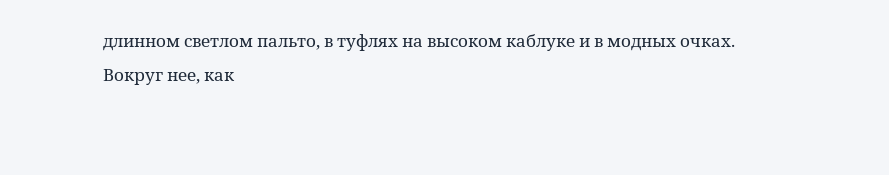длинном светлом пальто, в туфлях на высоком каблуке и в модных очках.
Вокруг нее, как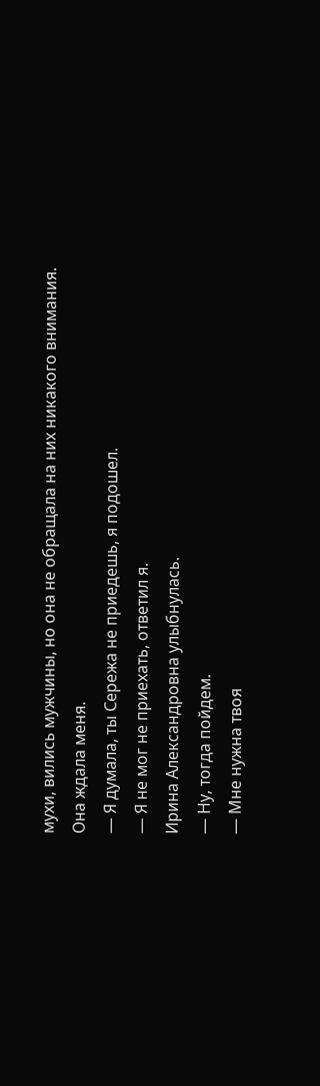мухи, вились мужчины, но она не обращала на них никакого внимания.
Она ждала меня.
— Я думала, ты Сережа не приедешь, я подошел.
— Я не мог не приехать, ответил я.
Ирина Александровна улыбнулась.
— Ну, тогда пойдем.
— Мне нужна твоя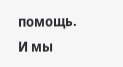помощь.
И мы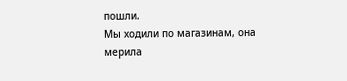пошли.
Мы ходили по магазинам, она мерила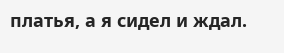платья, а я сидел и ждал.